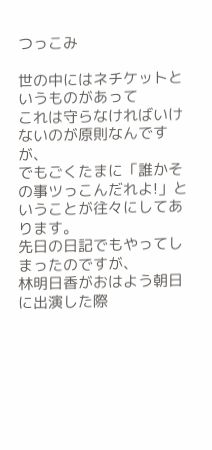つっこみ

世の中にはネチケットというものがあって
これは守らなければいけないのが原則なんですが、
でもごくたまに「誰かその事ツっこんだれよ!」と
いうことが往々にしてあります。
先日の日記でもやってしまったのですが、
林明日香がおはよう朝日に出演した際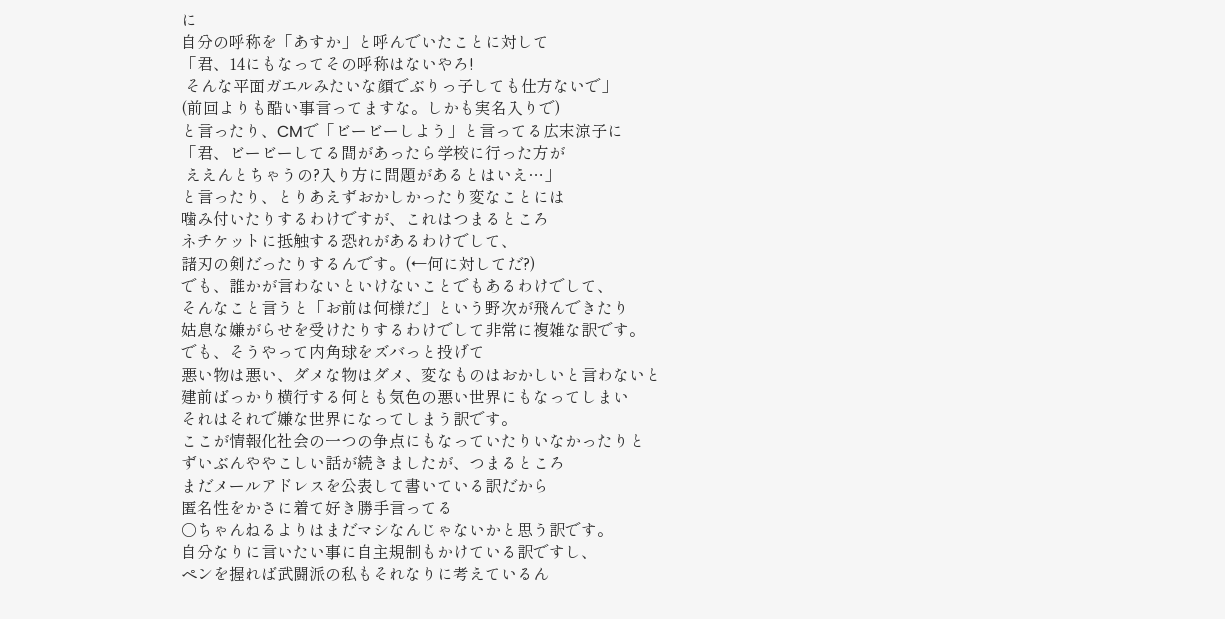に
自分の呼称を「あすか」と呼んでいたことに対して
「君、14にもなってその呼称はないやろ!
 そんな平面ガエルみたいな顔でぶりっ子しても仕方ないで」
(前回よりも酷い事言ってますな。しかも実名入りで)
と言ったり、CMで「ビービーしよう」と言ってる広末涼子に
「君、ビービーしてる間があったら学校に行った方が
 ええんとちゃうの?入り方に問題があるとはいえ…」
と言ったり、とりあえずおかしかったり変なことには
噛み付いたりするわけですが、これはつまるところ
ネチケットに抵触する恐れがあるわけでして、
諸刃の剣だったりするんです。(←何に対してだ?)
でも、誰かが言わないといけないことでもあるわけでして、
そんなこと言うと「お前は何様だ」という野次が飛んできたり
姑息な嫌がらせを受けたりするわけでして非常に複雑な訳です。
でも、そうやって内角球をズバっと投げて
悪い物は悪い、ダメな物はダメ、変なものはおかしいと言わないと
建前ばっかり横行する何とも気色の悪い世界にもなってしまい
それはそれで嫌な世界になってしまう訳です。
ここが情報化社会の一つの争点にもなっていたりいなかったりと
ずいぶんややこしい話が続きましたが、つまるところ
まだメールアドレスを公表して書いている訳だから
匿名性をかさに着て好き勝手言ってる
○ちゃんねるよりはまだマシなんじゃないかと思う訳です。
自分なりに言いたい事に自主規制もかけている訳ですし、
ペンを握れば武闘派の私もそれなりに考えているん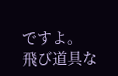ですよ。
飛び道具な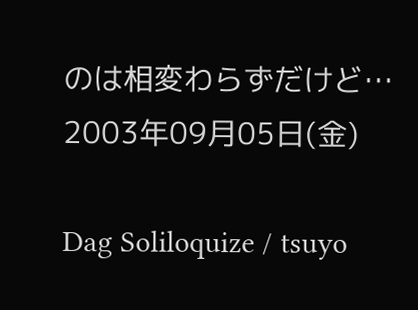のは相変わらずだけど…
2003年09月05日(金)

Dag Soliloquize / tsuyo